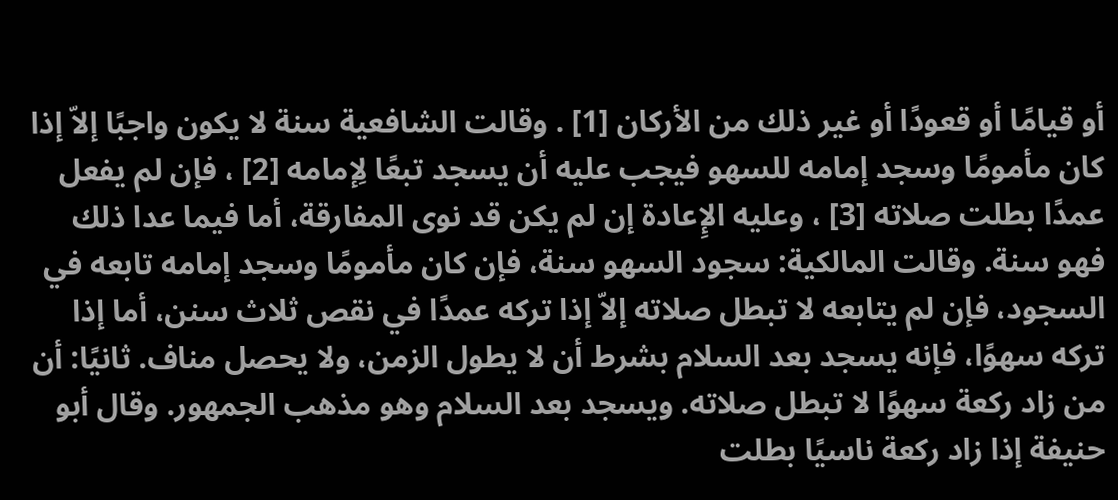أو قيامًا أو قعودًا أو غير ذلك من الأركان [1] . وقالت الشافعية سنة لا يكون واجبًا إلاّ إذا كان مأمومًا وسجد إمامه للسهو فيجب عليه أن يسجد تبعًا لِإمامه [2] ، فإن لم يفعل عمدًا بطلت صلاته [3] ، وعليه الإِعادة إن لم يكن قد نوى المفارقة، أما فيما عدا ذلك فهو سنة. وقالت المالكية: سجود السهو سنة، فإن كان مأمومًا وسجد إمامه تابعه في السجود، فإن لم يتابعه لا تبطل صلاته إلاّ إذا تركه عمدًا في نقص ثلاث سنن، أما إذا تركه سهوًا، فإنه يسجد بعد السلام بشرط أن لا يطول الزمن، ولا يحصل مناف. ثانيًا: أن من زاد ركعة سهوًا لا تبطل صلاته. ويسجد بعد السلام وهو مذهب الجمهور. وقال أبو حنيفة إذا زاد ركعة ناسيًا بطلت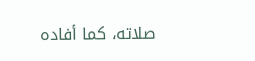صلاته، كما أفاده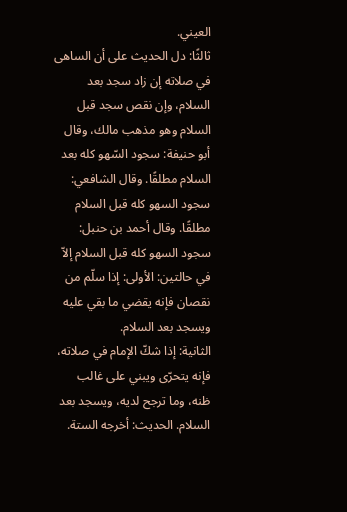العيني.
ثالثًا: دل الحديث على أن الساهى في صلاته إن زاد سجد بعد السلام، وإن نقص سجد قبل السلام وهو مذهب مالك، وقال أبو حنيفة: سجود السّهو كله بعد السلام مطلقًا. وقال الشافعي: سجود السهو كله قبل السلام مطلقًا. وقال أحمد بن حنبل: سجود السهو كله قبل السلام إلاّ في حالتين: الأولى: إذا سلّم من نقصان فإنه يقضي ما بقي عليه ويسجد بعد السلام.
الثانية: إذا شكّ الإمام في صلاته، فإنه يتحرّى ويبني على غالب ظنه، وما ترجح لديه، ويسجد بعد السلام. الحديث: أخرجه الستة.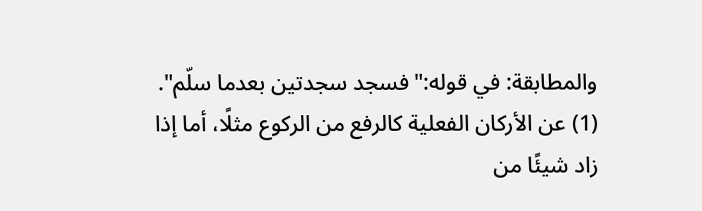والمطابقة: في قوله:"فسجد سجدتين بعدما سلّم".
(1) عن الأركان الفعلية كالرفع من الركوع مثلًا، أما إذا زاد شيئًا من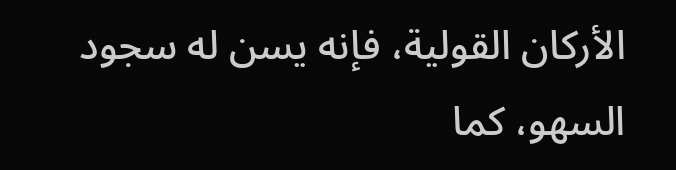الأركان القولية، فإنه يسن له سجود السهو، كما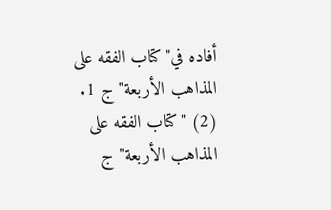أفاده في"كتاب الفقه على المذاهب الأربعة"ج 1.
(2) "كتاب الفقه على المذاهب الأربعة"ج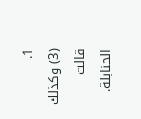1.
(3) وكذلك قالت الحنابلة.